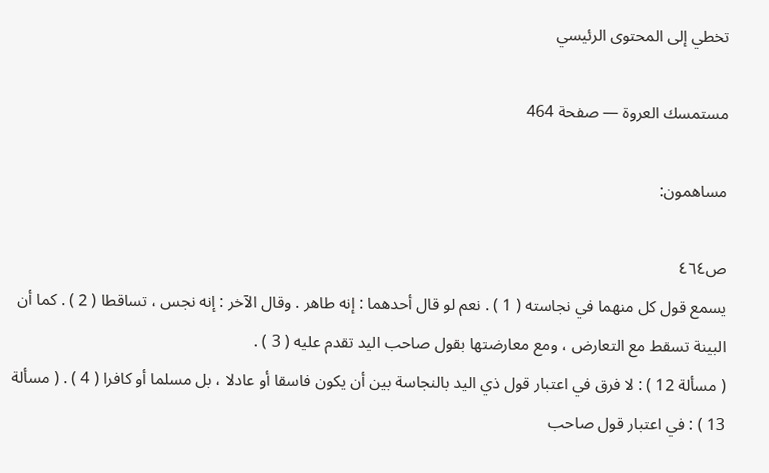تخطي إلى المحتوى الرئيسي

مستمسك العروة — صفحة 464

مساهمون:

ص٤٦٤
يسمع قول كل منهما في نجاسته ( 1 ) . نعم لو قال أحدهما : إنه طاهر . وقال الآخر : إنه نجس ، تساقطا ( 2 ) . كما أن البينة تسقط مع التعارض ، ومع معارضتها بقول صاحب اليد تقدم عليه ( 3 ) .
( مسألة 12 ) : لا فرق في اعتبار قول ذي اليد بالنجاسة بين أن يكون فاسقا أو عادلا ، بل مسلما أو كافرا ( 4 ) . ( مسألة 13 ) : في اعتبار قول صاحب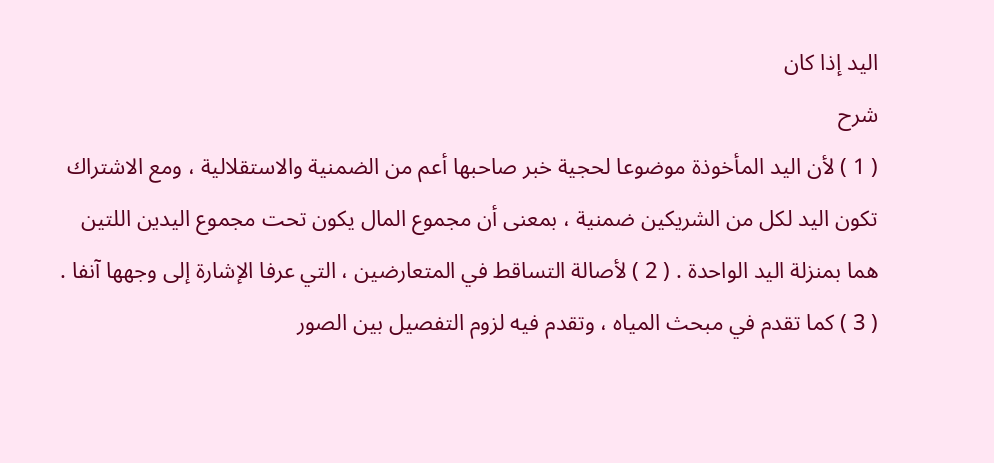اليد إذا كان
شرح
( 1 ) لأن اليد المأخوذة موضوعا لحجية خبر صاحبها أعم من الضمنية والاستقلالية ، ومع الاشتراك تكون اليد لكل من الشريكين ضمنية ، بمعنى أن مجموع المال يكون تحت مجموع اليدين اللتين هما بمنزلة اليد الواحدة . ( 2 ) لأصالة التساقط في المتعارضين ، التي عرفا الإشارة إلى وجهها آنفا . ( 3 ) كما تقدم في مبحث المياه ، وتقدم فيه لزوم التفصيل بين الصور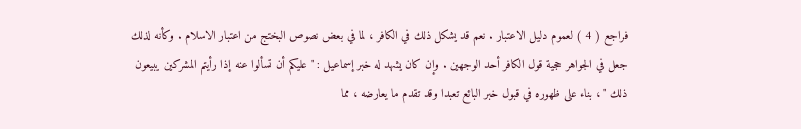فراجع ( 4 ) لعموم دليل الاعتبار . نعم قد يشكل ذلك في الكافر ، لما في بعض نصوص البختج من اعتبار الاسلام . وكأنه لذلك جعل في الجواهر حجية قول الكافر أحد الوجهين . وإن كان يشهد له خبر إسماعيل : " عليكم أن تسألوا عنه إذا رأيتم المشركين يبيعون ذلك " ، بناء على ظهوره في قبول خبر البائع تعبدا وقد تقدم ما يعارضه ، مما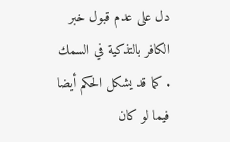دل على عدم قبول خبر الكافر بالتذكية في السمك . كما قد يشكل الحكم أيضا فيما لو كان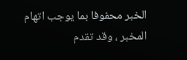الخبر محفوفا بما يوجب اتهام المخبر ، وقد تقدم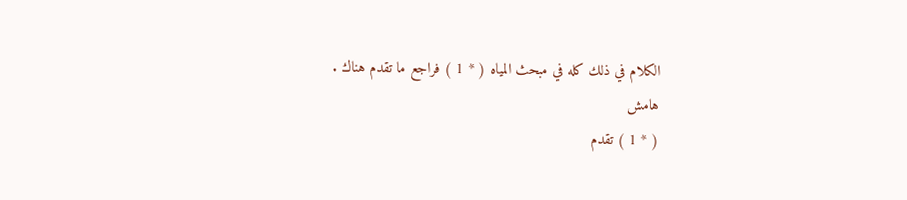الكلام في ذلك كله في مبحث المياه ( * 1 ) فراجع ما تقدم هناك .
هامش
( * 1 ) تقدم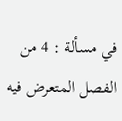في مسألة : 4 من الفصل المتعرض فيه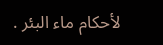لأحكام ماء البئر .